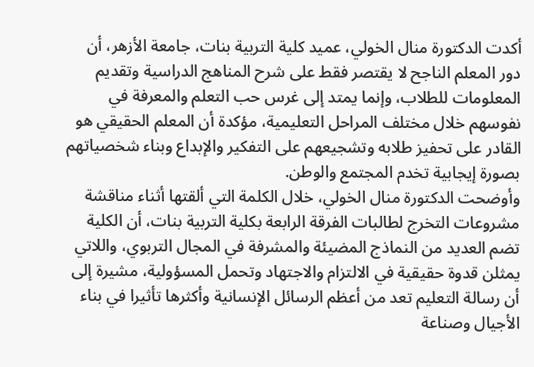أكدت الدكتورة منال الخولي، عميد كلية التربية بنات، جامعة الأزهر، أن دور المعلم الناجح لا يقتصر فقط على شرح المناهج الدراسية وتقديم المعلومات للطلاب، وإنما يمتد إلى غرس حب التعلم والمعرفة في نفوسهم خلال مختلف المراحل التعليمية، مؤكدة أن المعلم الحقيقي هو القادر على تحفيز طلابه وتشجيعهم على التفكير والإبداع وبناء شخصياتهم بصورة إيجابية تخدم المجتمع والوطن.
وأوضحت الدكتورة منال الخولي، خلال الكلمة التي ألقتها أثناء مناقشة مشروعات التخرج لطالبات الفرقة الرابعة بكلية التربية بنات، أن الكلية تضم العديد من النماذج المضيئة والمشرفة في المجال التربوي، واللاتي يمثلن قدوة حقيقية في الالتزام والاجتهاد وتحمل المسؤولية، مشيرة إلى أن رسالة التعليم تعد من أعظم الرسائل الإنسانية وأكثرها تأثيرا في بناء الأجيال وصناعة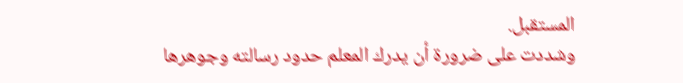المستقبل.
وشددت على ضرورة أن يدرك المعلم حدود رسالته وجوهرها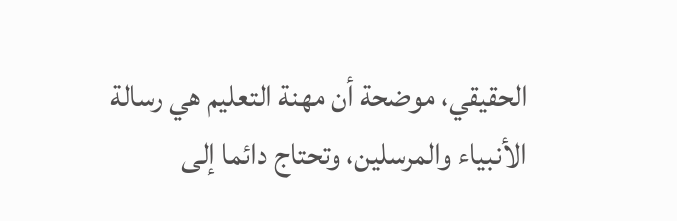الحقيقي، موضحة أن مهنة التعليم هي رسالة الأنبياء والمرسلين، وتحتاج دائما إلى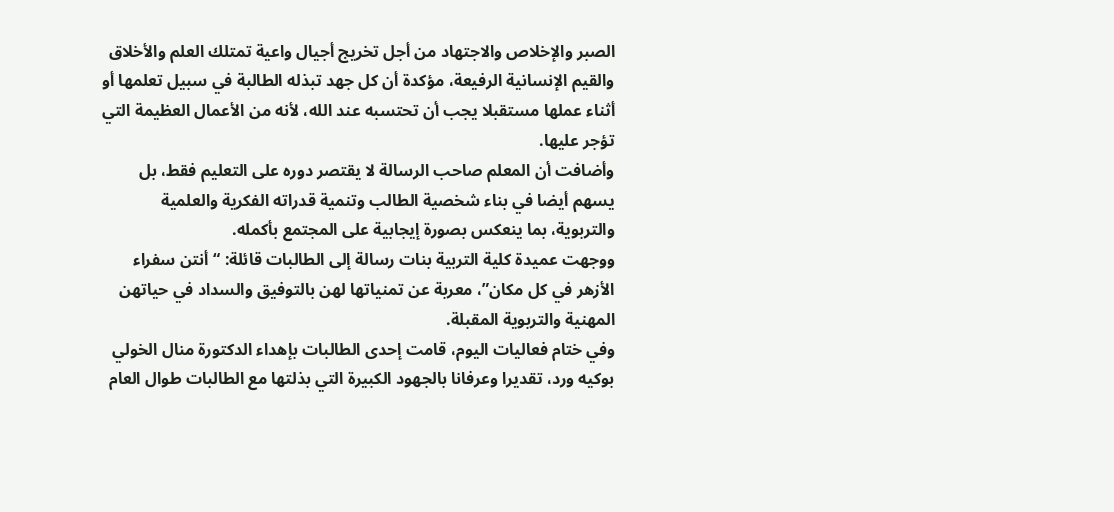الصبر والإخلاص والاجتهاد من أجل تخريج أجيال واعية تمتلك العلم والأخلاق والقيم الإنسانية الرفيعة، مؤكدة أن كل جهد تبذله الطالبة في سبيل تعلمها أو أثناء عملها مستقبلا يجب أن تحتسبه عند الله، لأنه من الأعمال العظيمة التي تؤجر عليها.
وأضافت أن المعلم صاحب الرسالة لا يقتصر دوره على التعليم فقط، بل يسهم أيضا في بناء شخصية الطالب وتنمية قدراته الفكرية والعلمية والتربوية، بما ينعكس بصورة إيجابية على المجتمع بأكمله.
ووجهت عميدة كلية التربية بنات رسالة إلى الطالبات قائلة: “أنتن سفراء الأزهر في كل مكان”، معربة عن تمنياتها لهن بالتوفيق والسداد في حياتهن المهنية والتربوية المقبلة.
وفي ختام فعاليات اليوم، قامت إحدى الطالبات بإهداء الدكتورة منال الخولي بوكيه ورد، تقديرا وعرفانا بالجهود الكبيرة التي بذلتها مع الطالبات طوال العام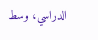الدراسي، وسط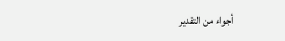أجواء من التقدير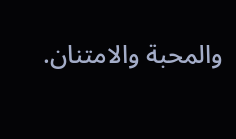والمحبة والامتنان.